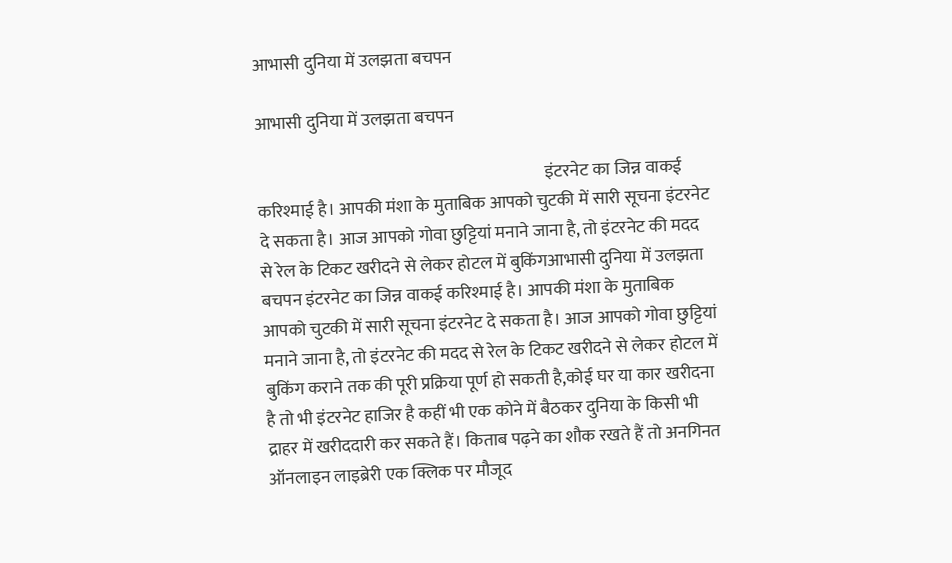आभासी दुनिया में उलझता बचपन

आभासी दुनिया में उलझता बचपन

                                                                                    इंटरनेट का जिन्न वाकई करिश्माई है। आपकी मंशा के मुताबिक आपको चुटकी में सारी सूचना इंटरनेट दे सकता है। आज आपको गोवा छुट्टियां मनाने जाना है, तो इंटरनेट की मदद से रेल के टिकट खरीदने से लेकर होटल में बुकिंगआभासी दुनिया में उलझता बचपन इंटरनेट का जिन्न वाकई करिश्माई है। आपकी मंशा के मुताबिक आपको चुटकी में सारी सूचना इंटरनेट दे सकता है। आज आपको गोवा छुट्टियां मनाने जाना है, तो इंटरनेट की मदद से रेल के टिकट खरीदने से लेकर होटल में बुकिंग कराने तक की पूरी प्रक्रिया पूर्ण हो सकती है,कोई घर या कार खरीदना है तो भी इंटरनेट हाजिर है कहीं भी एक कोने में बैठकर दुनिया के किसी भी द्राहर में खरीददारी कर सकते हैं। किताब पढ़ने का शौक रखते हैं तो अनगिनत ऑनलाइन लाइब्रेरी एक क्लिक पर मौजूद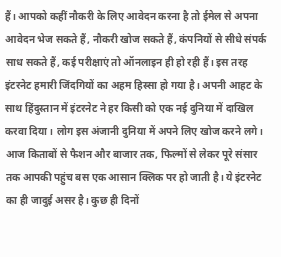हैं। आपको कहीं नौकरी के लिए आवेदन करना है तो ईमेल से अपना आवेदन भेज सकते हैं, नौकरी खोज सकते हैं, कंपनियों से सीधे संपर्क साध सकते हैं, कई परीक्षाएं तो ऑनलाइन ही हो रही हैं। इस तरह इंटरनेट हमारी जिंदगियों का अहम हिस्सा हो गया है। अपनी आहट के साथ हिंदुस्तान में इंटरनेट ने हर किसी को एक नई दुनिया में दाखिल करवा दिया। लोग इस अंजानी दुनिया में अपने लिए खोज करने लगे। आज किताबों से फैशन और बाजार तक, फिल्मों से लेकर पूरे संसार तक आपकी पहुंच बस एक आसान क्लिक पर हो जाती है। ये इंटरनेट का ही जादुई असर है। कुछ ही दिनों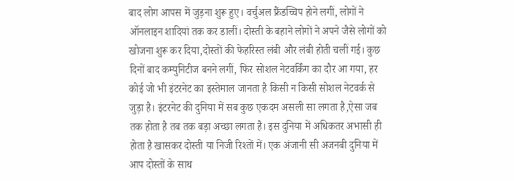बाद लोग आपस में जुड़ना शुरू हुए। वर्चुअल फ्रैंडच्चिप होने लगीं, लोगों ने ऑनलाइन शादियां तक कर डालीं। दोस्ती के बहाने लोगों ने अपने जैसे लोगों को खोजना शुरू कर दिया,दोस्तों की फेहरिस्त लंबी और लंबी होती चलीं गई। कुछ दिनों बाद कम्युनिटीज बनने लगीं, फिर सोशल नेटवर्किंग का दौर आ गया, हर कोई जो भी इंटरनेट का इस्तेमाल जानता है किसी न किसी सोशल नेटवर्क से जुड़ा है। इंटरनेट की दुनिया में सब कुछ एकदम असली सा लगता है,ऐसा जब तक होता है तब तक बड़ा अच्छा लगता है। इस दुनिया में अधिकतर अभासी ही होता है खासकर दोस्ती या निजी रिश्तों में। एक अंजानी सी अजनबी दुनिया में आप दोस्तों के साथ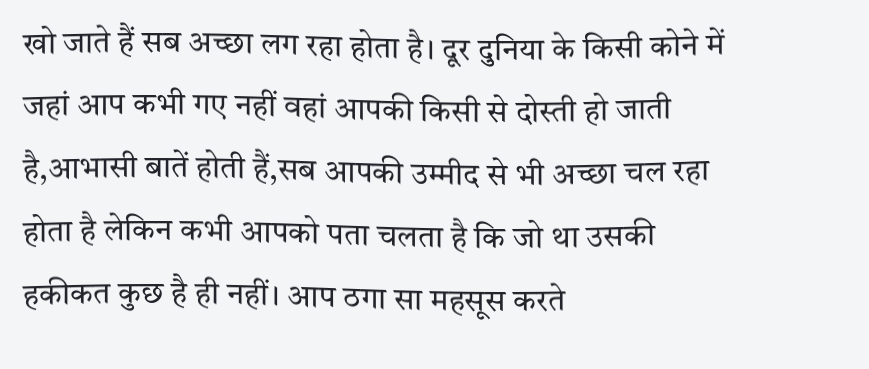खो जाते हैं सब अच्छा लग रहा होता है। दूर दुनिया के किसी कोने में जहां आप कभी गए नहीं वहां आपकी किसी से दोस्ती हो जाती है,आभासी बातें होती हैं,सब आपकी उम्मीद से भी अच्छा चल रहा होता है लेकिन कभी आपको पता चलता है कि जो था उसकी हकीकत कुछ है ही नहीं। आप ठगा सा महसूस करते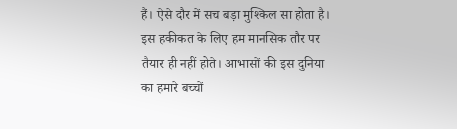हैं। ऐसे दौर में सच बड़ा मुश्किल सा होता है। इस हकीकत के लिए हम मानसिक तौर पर तैयार ही नहीं होते। आभासों की इस दुनिया का हमारे बच्चों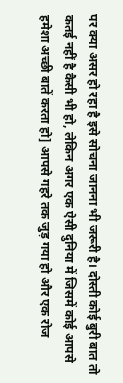पर क्या असर हो रहा है इसे सोचना जानना भी जरूरी है। दोस्ती कोई बुरी बात तो कतई नहीं है कैसी भी हो, लेकिन अगर एक ऐसी दुनिया में जिसमें कोई आपसे हमेशा अच्छी बातें करता हो] आपसे गहरे तक जुड़ गया हो और एक रोज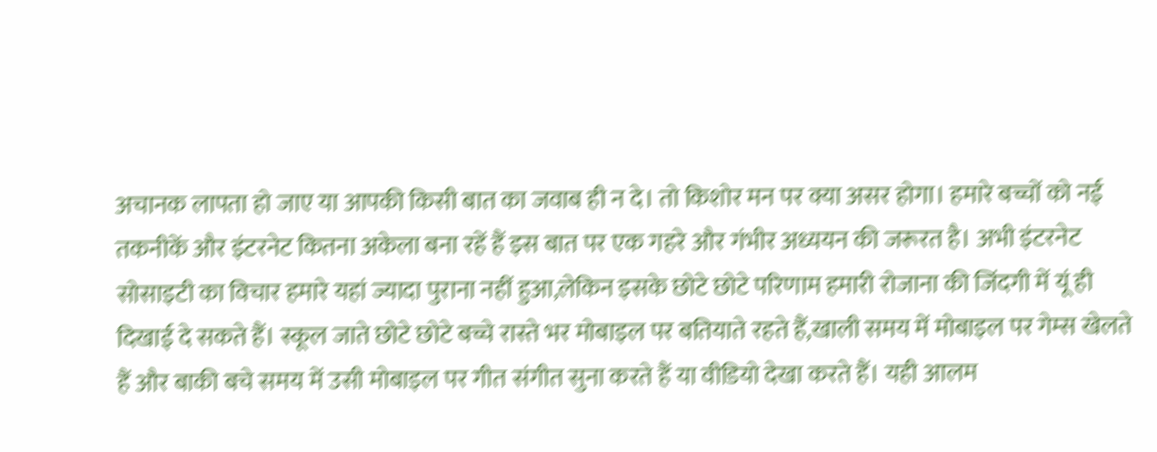अचानक लापता हो जाए या आपकी किसी बात का जवाब ही न दे। तो किशोर मन पर क्या असर होगा। हमारे बच्चों को नई तकनीकें और इंटरनेट कितना अकेला बना रहें हैं इस बात पर एक गहरे और गंभीर अध्ययन की जरूरत है। अभी इंटरनेट सोसाइटी का विचार हमारे यहां ज्यादा पुराना नहीं हुआ,लेकिन इसके छोटे छोटे परिणाम हमारी रोजाना की जिंदगी में यूं ही दिखाई दे सकते हैं। स्कूल जाते छोटे छोटे बच्चे रास्ते भर मोबाइल पर बतियाते रहते हैं,खाली समय में मोबाइल पर गेम्स खेलते हैं और बाकी बचे समय में उसी मोबाइल पर गीत संगीत सुना करते हैं या वीडियो देखा करते हैं। यही आलम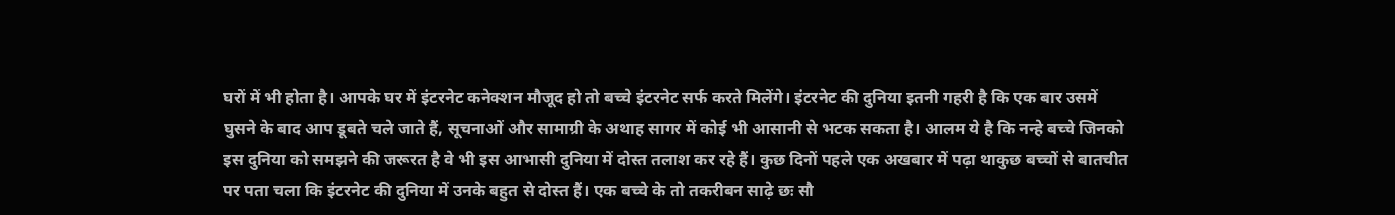घरों में भी होता है। आपके घर में इंटरनेट कनेक्शन मौजूद हो तो बच्चे इंटरनेट सर्फ करते मिलेंगे। इंटरनेट की दुनिया इतनी गहरी है कि एक बार उसमें घुसने के बाद आप डूबते चले जाते हैं, सूचनाओं और सामाग्री के अथाह सागर में कोई भी आसानी से भटक सकता है। आलम ये है कि नन्हे बच्चे जिनको इस दुनिया को समझने की जरूरत है वे भी इस आभासी दुनिया में दोस्त तलाश कर रहे हैं। कुछ दिनों पहले एक अखबार में पढ़ा थाकुछ बच्चों से बातचीत पर पता चला कि इंटरनेट की दुनिया में उनके बहुत से दोस्त हैं। एक बच्चे के तो तकरीबन साढ़े छः सौ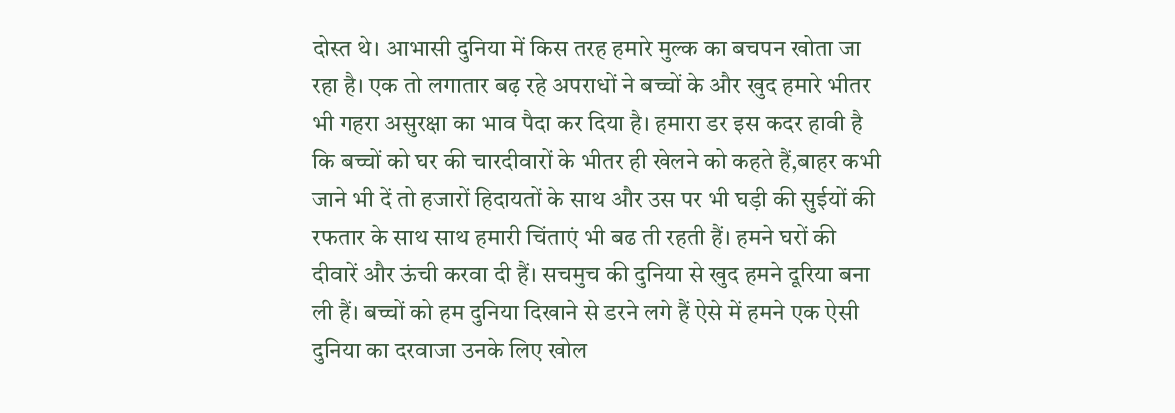दोस्त थे। आभासी दुनिया में किस तरह हमारे मुल्क का बचपन खोता जा रहा है। एक तो लगातार बढ़ रहे अपराधों ने बच्चों के और खुद हमारे भीतर भी गहरा असुरक्षा का भाव पैदा कर दिया है। हमारा डर इस कदर हावी है कि बच्चों को घर की चारदीवारों के भीतर ही खेलने को कहते हैं,बाहर कभी जाने भी दें तो हजारों हिदायतों के साथ और उस पर भी घड़ी की सुईयों की रफतार के साथ साथ हमारी चिंताएं भी बढ ती रहती हैं। हमने घरों की दीवारें और ऊंची करवा दी हैं। सचमुच की दुनिया से खुद हमने दूरिया बना ली हैं। बच्चों को हम दुनिया दिखाने से डरने लगे हैं ऐसे में हमने एक ऐसी दुनिया का दरवाजा उनके लिए खोल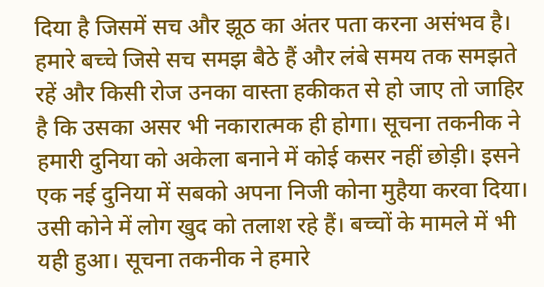दिया है जिसमें सच और झूठ का अंतर पता करना असंभव है। हमारे बच्चे जिसे सच समझ बैठे हैं और लंबे समय तक समझते रहें और किसी रोज उनका वास्ता हकीकत से हो जाए तो जाहिर है कि उसका असर भी नकारात्मक ही होगा। सूचना तकनीक ने हमारी दुनिया को अकेला बनाने में कोई कसर नहीं छोड़ी। इसने एक नई दुनिया में सबको अपना निजी कोना मुहैया करवा दिया। उसी कोने में लोग खुद को तलाश रहे हैं। बच्चों के मामले में भी यही हुआ। सूचना तकनीक ने हमारे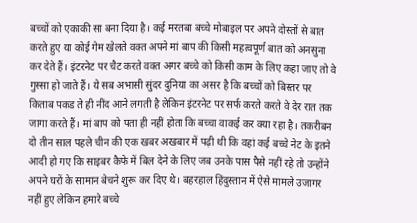बच्चों को एकाकी सा बना दिया है। कई मरतबा बच्चे मोबाइल पर अपने दोस्तों से बात करते हुए या कोई गेम खेलते वक्त अपने मां बाप की किसी महत्वपूर्ण बात को अनसुना कर देते हैं। इंटरनेट पर चैट करते वक्त अगर बच्चे को किसी काम के लिए कहा जाए तो वे गुस्सा हो जाते हैं। ये सब अभासी सुंदर दुनिया का असर है कि बच्चों को बिस्तर पर किताब पकड ते ही नींद आने लगती है लेकिन इंटरनेट पर सर्फ करते करते वे देर रात तक जागा करते हैं। मां बाप को पता ही नहीं होता कि बच्चा वाकई कर क्या रहा है। तकरीबन दो तीन साल पहले चीन की एक खबर अखबार में पढ़ी थी कि वहां कई बच्चे नेट के इतने आदी हो गए कि साइबर कैफे में बिल देने के लिए जब उनके पास पैसे नहीं रहे तो उन्होंने अपने घरों के सामान बेचने शुरू कर दिए थे। बहरहाल हिंदुस्तान में ऐसे मामले उजागर नहीं हुए लेकिन हमारे बच्चे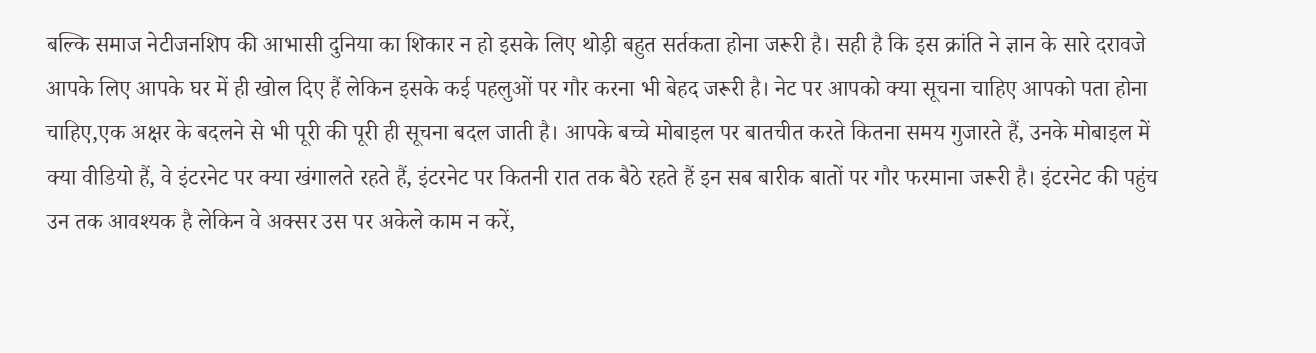बल्कि समाज नेटीजनशिप की आभासी दुनिया का शिकार न हो इसके लिए थोड़ी बहुत सर्तकता होना जरूरी है। सही है कि इस क्रांति ने ज्ञान के सारे दरावजे आपके लिए आपके घर में ही खोल दिए हैं लेकिन इसके कई पहलुओं पर गौर करना भी बेहद जरूरी है। नेट पर आपको क्या सूचना चाहिए आपको पता होना चाहिए,एक अक्षर के बदलने से भी पूरी की पूरी ही सूचना बदल जाती है। आपके बच्चे मोबाइल पर बातचीत करते कितना समय गुजारते हैं, उनके मोबाइल में क्या वीडियो हैं, वे इंटरनेट पर क्या खंगालते रहते हैं, इंटरनेट पर कितनी रात तक बैठे रहते हैं इन सब बारीक बातों पर गौर फरमाना जरूरी है। इंटरनेट की पहुंच उन तक आवश्यक है लेकिन वे अक्सर उस पर अकेले काम न करें,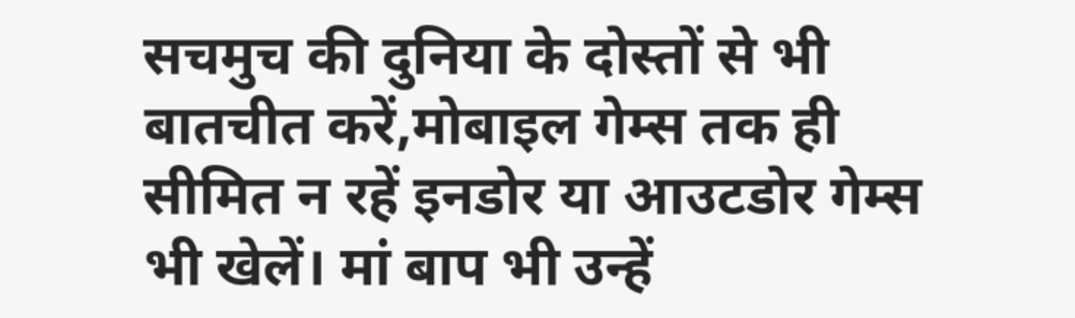सचमुच की दुनिया के दोस्तों से भी बातचीत करें,मोबाइल गेम्स तक ही सीमित न रहें इनडोर या आउटडोर गेम्स भी खेलें। मां बाप भी उन्हें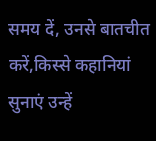समय दें, उनसे बातचीत करें,किस्से कहानियां सुनाएं उन्हें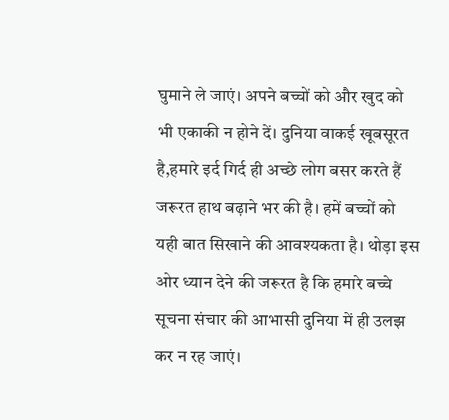घुमाने ले जाएं। अपने बच्चों को और खुद को भी एकाकी न होने दें। दुनिया वाकई खूबसूरत है,हमारे इर्द गिर्द ही अच्छे लोग बसर करते हैं जरूरत हाथ बढ़ाने भर की है। हमें बच्चों को यही बात सिखाने की आवश्यकता है। थोड़ा इस ओर ध्यान देने की जरूरत है कि हमारे बच्चे सूचना संचार की आभासी दुनिया में ही उलझ कर न रह जाएं।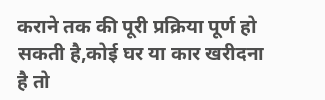कराने तक की पूरी प्रक्रिया पूर्ण हो सकती है,कोई घर या कार खरीदना है तो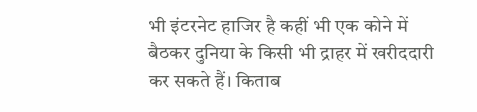भी इंटरनेट हाजिर है कहीं भी एक कोने में बैठकर दुनिया के किसी भी द्राहर में खरीददारी कर सकते हैं। किताब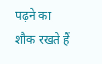पढ़ने का शौक रखते हैं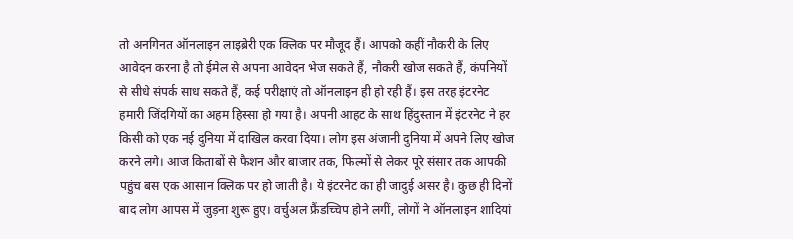तो अनगिनत ऑनलाइन लाइब्रेरी एक क्लिक पर मौजूद हैं। आपको कहीं नौकरी के लिए आवेदन करना है तो ईमेल से अपना आवेदन भेज सकते हैं, नौकरी खोज सकते हैं, कंपनियों से सीधे संपर्क साध सकते हैं, कई परीक्षाएं तो ऑनलाइन ही हो रही हैं। इस तरह इंटरनेट हमारी जिंदगियों का अहम हिस्सा हो गया है। अपनी आहट के साथ हिंदुस्तान में इंटरनेट ने हर किसी को एक नई दुनिया में दाखिल करवा दिया। लोग इस अंजानी दुनिया में अपने लिए खोज करने लगे। आज किताबों से फैशन और बाजार तक, फिल्मों से लेकर पूरे संसार तक आपकी पहुंच बस एक आसान क्लिक पर हो जाती है। ये इंटरनेट का ही जादुई असर है। कुछ ही दिनों बाद लोग आपस में जुड़ना शुरू हुए। वर्चुअल फ्रैंडच्चिप होने लगीं, लोगों ने ऑनलाइन शादियां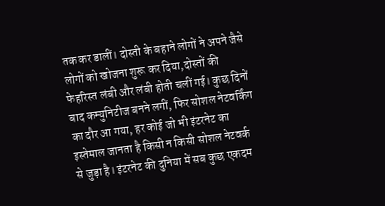तक कर डालीं। दोस्ती के बहाने लोगों ने अपने जैसे लोगों को खोजना शुरू कर दिया,दोस्तों की फेहरिस्त लंबी और लंबी होती चलीं गई। कुछ दिनों बाद कम्युनिटीज बनने लगीं, फिर सोशल नेटवर्किंग का दौर आ गया, हर कोई जो भी इंटरनेट का इस्तेमाल जानता है किसी न किसी सोशल नेटवर्क से जुड़ा है। इंटरनेट की दुनिया में सब कुछ एकदम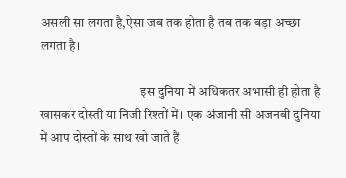असली सा लगता है,ऐसा जब तक होता है तब तक बड़ा अच्छा लगता है।

                                      इस दुनिया में अधिकतर अभासी ही होता है खासकर दोस्ती या निजी रिश्तों में। एक अंजानी सी अजनबी दुनिया में आप दोस्तों के साथ खो जाते हैं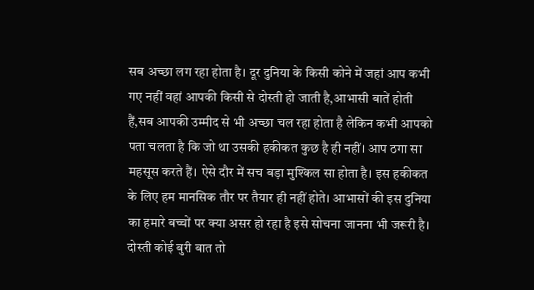सब अच्छा लग रहा होता है। दूर दुनिया के किसी कोने में जहां आप कभी गए नहीं वहां आपकी किसी से दोस्ती हो जाती है,आभासी बातें होती हैं,सब आपकी उम्मीद से भी अच्छा चल रहा होता है लेकिन कभी आपको पता चलता है कि जो था उसकी हकीकत कुछ है ही नहीं। आप ठगा सा महसूस करते हैं। ऐसे दौर में सच बड़ा मुश्किल सा होता है। इस हकीकत के लिए हम मानसिक तौर पर तैयार ही नहीं होते। आभासों की इस दुनिया का हमारे बच्चों पर क्या असर हो रहा है इसे सोचना जानना भी जरूरी है। दोस्ती कोई बुरी बात तो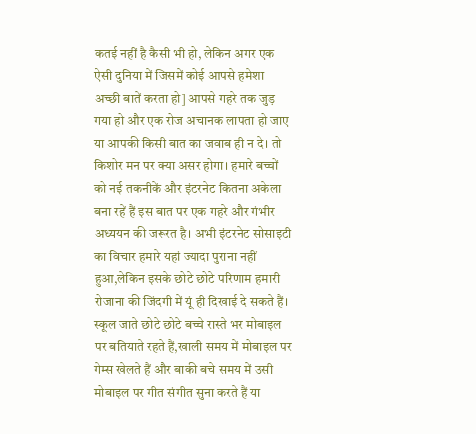कतई नहीं है कैसी भी हो, लेकिन अगर एक ऐसी दुनिया में जिसमें कोई आपसे हमेशा अच्छी बातें करता हो] आपसे गहरे तक जुड़ गया हो और एक रोज अचानक लापता हो जाए या आपकी किसी बात का जवाब ही न दे। तो किशोर मन पर क्या असर होगा। हमारे बच्चों को नई तकनीकें और इंटरनेट कितना अकेला बना रहें हैं इस बात पर एक गहरे और गंभीर अध्ययन की जरूरत है। अभी इंटरनेट सोसाइटी का विचार हमारे यहां ज्यादा पुराना नहीं हुआ,लेकिन इसके छोटे छोटे परिणाम हमारी रोजाना की जिंदगी में यूं ही दिखाई दे सकते हैं। स्कूल जाते छोटे छोटे बच्चे रास्ते भर मोबाइल पर बतियाते रहते हैं,खाली समय में मोबाइल पर गेम्स खेलते हैं और बाकी बचे समय में उसी मोबाइल पर गीत संगीत सुना करते हैं या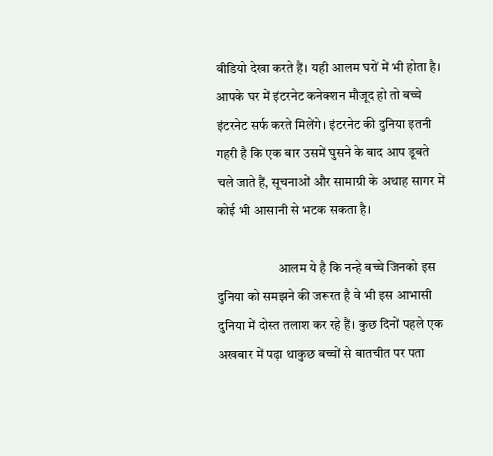वीडियो देखा करते हैं। यही आलम घरों में भी होता है। आपके घर में इंटरनेट कनेक्शन मौजूद हो तो बच्चे इंटरनेट सर्फ करते मिलेंगे। इंटरनेट की दुनिया इतनी गहरी है कि एक बार उसमें घुसने के बाद आप डूबते चले जाते हैं, सूचनाओं और सामाग्री के अथाह सागर में कोई भी आसानी से भटक सकता है।

                       आलम ये है कि नन्हे बच्चे जिनको इस दुनिया को समझने की जरूरत है वे भी इस आभासी दुनिया में दोस्त तलाश कर रहे हैं। कुछ दिनों पहले एक अखबार में पढ़ा थाकुछ बच्चों से बातचीत पर पता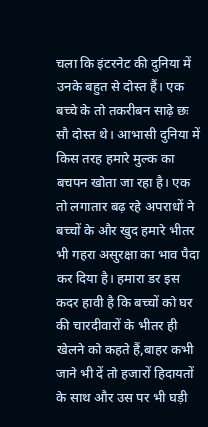चला कि इंटरनेट की दुनिया में उनके बहुत से दोस्त हैं। एक बच्चे के तो तकरीबन साढ़े छः सौ दोस्त थे। आभासी दुनिया में किस तरह हमारे मुल्क का बचपन खोता जा रहा है। एक तो लगातार बढ़ रहे अपराधों ने बच्चों के और खुद हमारे भीतर भी गहरा असुरक्षा का भाव पैदा कर दिया है। हमारा डर इस कदर हावी है कि बच्चों को घर की चारदीवारों के भीतर ही खेलने को कहते हैं,बाहर कभी जाने भी दें तो हजारों हिदायतों के साथ और उस पर भी घड़ी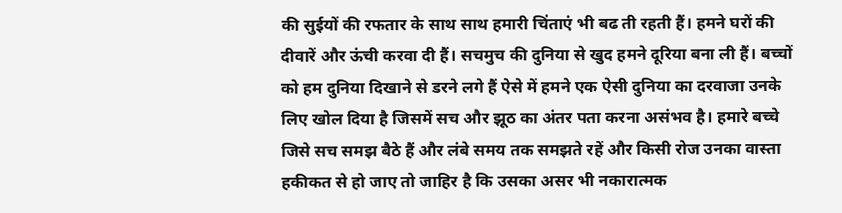की सुईयों की रफतार के साथ साथ हमारी चिंताएं भी बढ ती रहती हैं। हमने घरों की दीवारें और ऊंची करवा दी हैं। सचमुच की दुनिया से खुद हमने दूरिया बना ली हैं। बच्चों को हम दुनिया दिखाने से डरने लगे हैं ऐसे में हमने एक ऐसी दुनिया का दरवाजा उनके लिए खोल दिया है जिसमें सच और झूठ का अंतर पता करना असंभव है। हमारे बच्चे जिसे सच समझ बैठे हैं और लंबे समय तक समझते रहें और किसी रोज उनका वास्ता हकीकत से हो जाए तो जाहिर है कि उसका असर भी नकारात्मक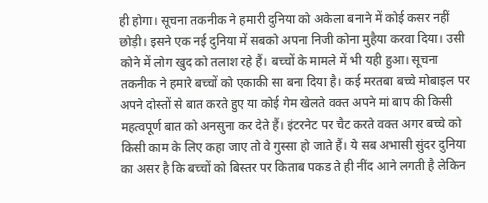ही होगा। सूचना तकनीक ने हमारी दुनिया को अकेला बनाने में कोई कसर नहीं छोड़ी। इसने एक नई दुनिया में सबको अपना निजी कोना मुहैया करवा दिया। उसी कोने में लोग खुद को तलाश रहे हैं। बच्चों के मामले में भी यही हुआ। सूचना तकनीक ने हमारे बच्चों को एकाकी सा बना दिया है। कई मरतबा बच्चे मोबाइल पर अपने दोस्तों से बात करते हुए या कोई गेम खेलते वक्त अपने मां बाप की किसी महत्वपूर्ण बात को अनसुना कर देते हैं। इंटरनेट पर चैट करते वक्त अगर बच्चे को किसी काम के लिए कहा जाए तो वे गुस्सा हो जाते हैं। ये सब अभासी सुंदर दुनिया का असर है कि बच्चों को बिस्तर पर किताब पकड ते ही नींद आने लगती है लेकिन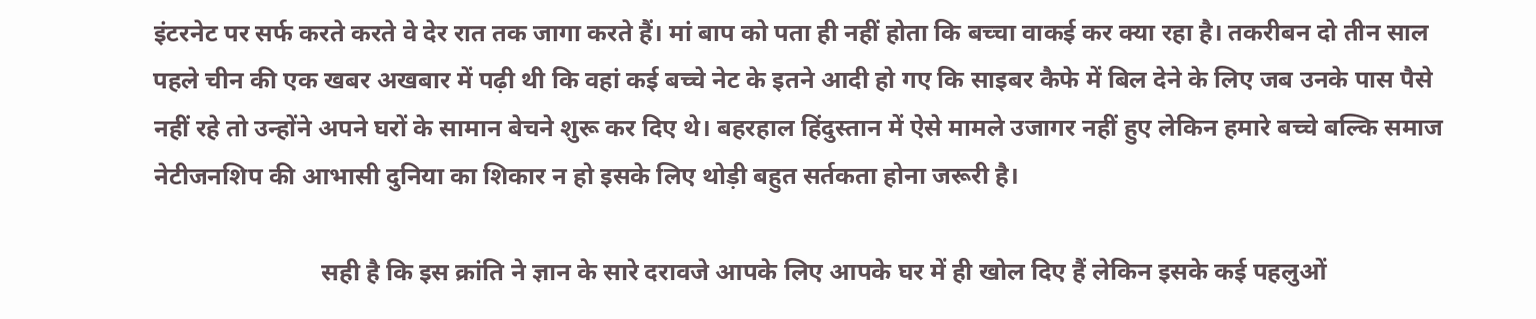इंटरनेट पर सर्फ करते करते वे देर रात तक जागा करते हैं। मां बाप को पता ही नहीं होता कि बच्चा वाकई कर क्या रहा है। तकरीबन दो तीन साल पहले चीन की एक खबर अखबार में पढ़ी थी कि वहां कई बच्चे नेट के इतने आदी हो गए कि साइबर कैफे में बिल देने के लिए जब उनके पास पैसे नहीं रहे तो उन्होंने अपने घरों के सामान बेचने शुरू कर दिए थे। बहरहाल हिंदुस्तान में ऐसे मामले उजागर नहीं हुए लेकिन हमारे बच्चे बल्कि समाज नेटीजनशिप की आभासी दुनिया का शिकार न हो इसके लिए थोड़ी बहुत सर्तकता होना जरूरी है।

                           सही है कि इस क्रांति ने ज्ञान के सारे दरावजे आपके लिए आपके घर में ही खोल दिए हैं लेकिन इसके कई पहलुओं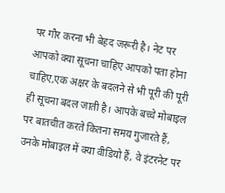पर गौर करना भी बेहद जरूरी है। नेट पर आपको क्या सूचना चाहिए आपको पता होना चाहिए,एक अक्षर के बदलने से भी पूरी की पूरी ही सूचना बदल जाती है। आपके बच्चे मोबाइल पर बातचीत करते कितना समय गुजारते हैं, उनके मोबाइल में क्या वीडियो हैं, वे इंटरनेट पर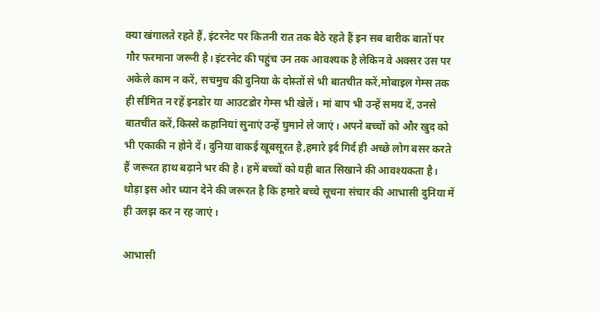क्या खंगालते रहते हैं, इंटरनेट पर कितनी रात तक बैठे रहते हैं इन सब बारीक बातों पर गौर फरमाना जरूरी है। इंटरनेट की पहुंच उन तक आवश्यक है लेकिन वे अक्सर उस पर अकेले काम न करें, सचमुच की दुनिया के दोस्तों से भी बातचीत करें,मोबाइल गेम्स तक ही सीमित न रहें इनडोर या आउटडोर गेम्स भी खेलें। मां बाप भी उन्हें समय दें, उनसे बातचीत करें,किस्से कहानियां सुनाएं उन्हें घुमाने ले जाएं। अपने बच्चों को और खुद को भी एकाकी न होने दें। दुनिया वाकई खूबसूरत है,हमारे इर्द गिर्द ही अच्छे लोग बसर करते हैं जरूरत हाथ बढ़ाने भर की है। हमें बच्चों को यही बात सिखाने की आवश्यकता है। थोड़ा इस ओर ध्यान देने की जरूरत है कि हमारे बच्चे सूचना संचार की आभासी दुनिया में ही उलझ कर न रह जाएं।

आभासी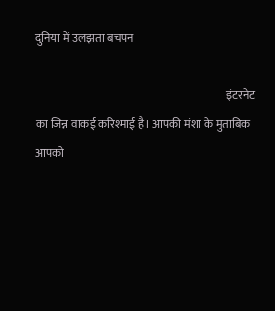दुनिया में उलझता बचपन

                                                                                    इंटरनेट का जिन्न वाकई करिश्माई है। आपकी मंशा के मुताबिक आपको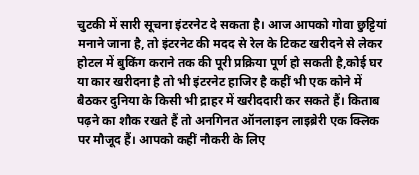चुटकी में सारी सूचना इंटरनेट दे सकता है। आज आपको गोवा छुट्टियां मनाने जाना है, तो इंटरनेट की मदद से रेल के टिकट खरीदने से लेकर होटल में बुकिंग कराने तक की पूरी प्रक्रिया पूर्ण हो सकती है,कोई घर या कार खरीदना है तो भी इंटरनेट हाजिर है कहीं भी एक कोने में बैठकर दुनिया के किसी भी द्राहर में खरीददारी कर सकते हैं। किताब पढ़ने का शौक रखते हैं तो अनगिनत ऑनलाइन लाइब्रेरी एक क्लिक पर मौजूद हैं। आपको कहीं नौकरी के लिए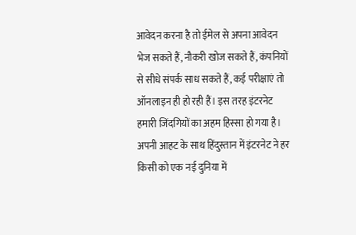आवेदन करना है तो ईमेल से अपना आवेदन भेज सकते हैं, नौकरी खोज सकते हैं, कंपनियों से सीधे संपर्क साध सकते हैं, कई परीक्षाएं तो ऑनलाइन ही हो रही हैं। इस तरह इंटरनेट हमारी जिंदगियों का अहम हिस्सा हो गया है। अपनी आहट के साथ हिंदुस्तान में इंटरनेट ने हर किसी को एक नई दुनिया में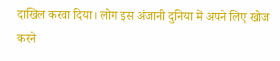दाखिल करवा दिया। लोग इस अंजानी दुनिया में अपने लिए खोज करने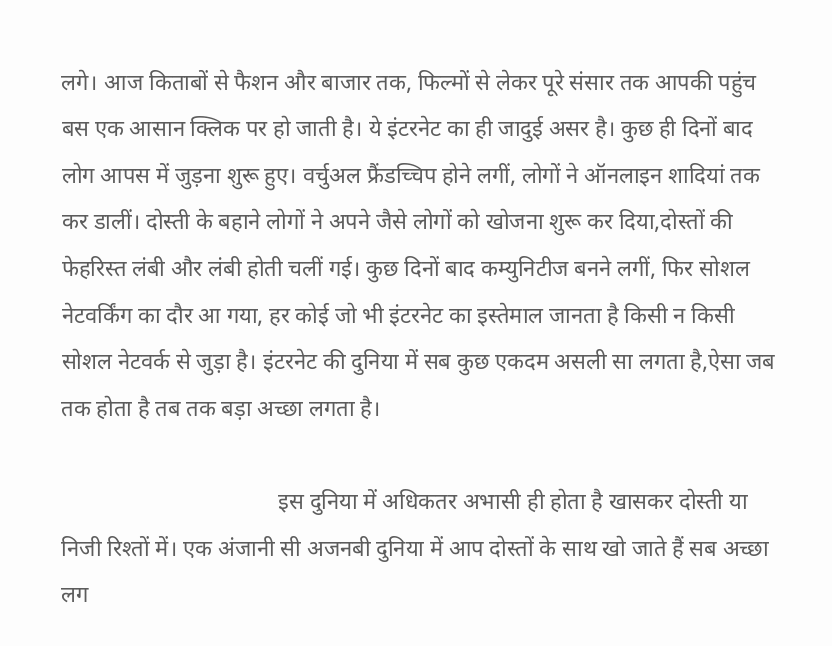लगे। आज किताबों से फैशन और बाजार तक, फिल्मों से लेकर पूरे संसार तक आपकी पहुंच बस एक आसान क्लिक पर हो जाती है। ये इंटरनेट का ही जादुई असर है। कुछ ही दिनों बाद लोग आपस में जुड़ना शुरू हुए। वर्चुअल फ्रैंडच्चिप होने लगीं, लोगों ने ऑनलाइन शादियां तक कर डालीं। दोस्ती के बहाने लोगों ने अपने जैसे लोगों को खोजना शुरू कर दिया,दोस्तों की फेहरिस्त लंबी और लंबी होती चलीं गई। कुछ दिनों बाद कम्युनिटीज बनने लगीं, फिर सोशल नेटवर्किंग का दौर आ गया, हर कोई जो भी इंटरनेट का इस्तेमाल जानता है किसी न किसी सोशल नेटवर्क से जुड़ा है। इंटरनेट की दुनिया में सब कुछ एकदम असली सा लगता है,ऐसा जब तक होता है तब तक बड़ा अच्छा लगता है।

                                      इस दुनिया में अधिकतर अभासी ही होता है खासकर दोस्ती या निजी रिश्तों में। एक अंजानी सी अजनबी दुनिया में आप दोस्तों के साथ खो जाते हैं सब अच्छा लग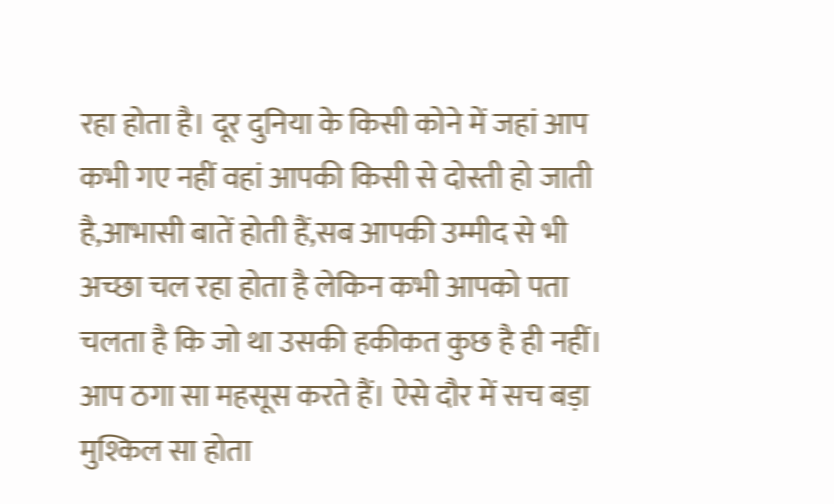रहा होता है। दूर दुनिया के किसी कोने में जहां आप कभी गए नहीं वहां आपकी किसी से दोस्ती हो जाती है,आभासी बातें होती हैं,सब आपकी उम्मीद से भी अच्छा चल रहा होता है लेकिन कभी आपको पता चलता है कि जो था उसकी हकीकत कुछ है ही नहीं। आप ठगा सा महसूस करते हैं। ऐसे दौर में सच बड़ा मुश्किल सा होता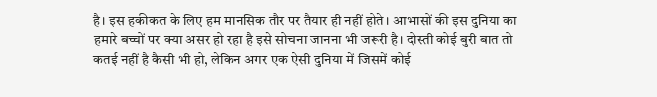है। इस हकीकत के लिए हम मानसिक तौर पर तैयार ही नहीं होते। आभासों की इस दुनिया का हमारे बच्चों पर क्या असर हो रहा है इसे सोचना जानना भी जरूरी है। दोस्ती कोई बुरी बात तो कतई नहीं है कैसी भी हो, लेकिन अगर एक ऐसी दुनिया में जिसमें कोई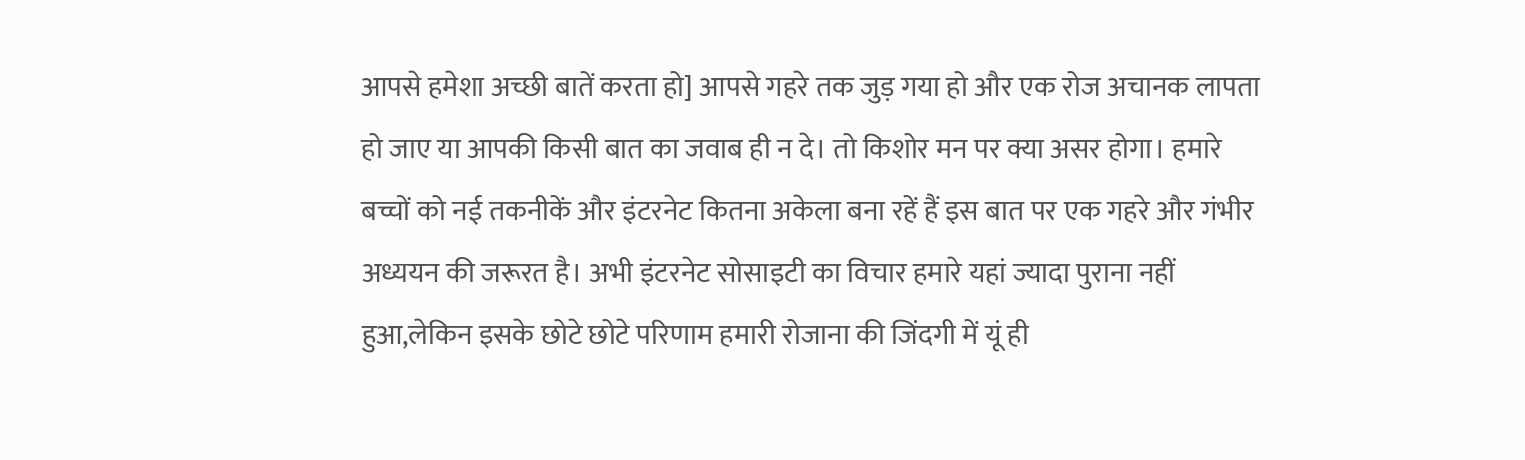आपसे हमेशा अच्छी बातें करता हो] आपसे गहरे तक जुड़ गया हो और एक रोज अचानक लापता हो जाए या आपकी किसी बात का जवाब ही न दे। तो किशोर मन पर क्या असर होगा। हमारे बच्चों को नई तकनीकें और इंटरनेट कितना अकेला बना रहें हैं इस बात पर एक गहरे और गंभीर अध्ययन की जरूरत है। अभी इंटरनेट सोसाइटी का विचार हमारे यहां ज्यादा पुराना नहीं हुआ,लेकिन इसके छोटे छोटे परिणाम हमारी रोजाना की जिंदगी में यूं ही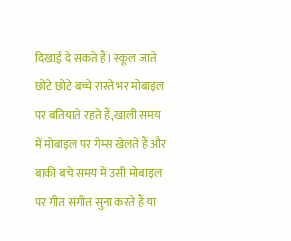दिखाई दे सकते हैं। स्कूल जाते छोटे छोटे बच्चे रास्ते भर मोबाइल पर बतियाते रहते हैं,खाली समय में मोबाइल पर गेम्स खेलते हैं और बाकी बचे समय में उसी मोबाइल पर गीत संगीत सुना करते हैं या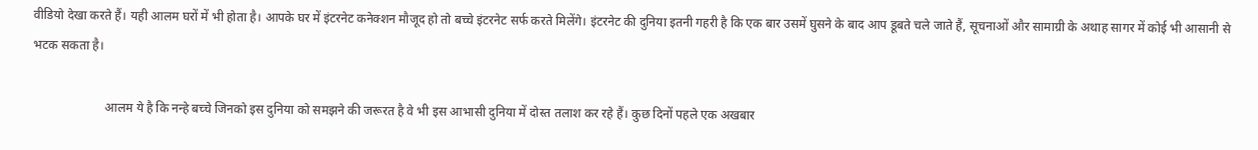वीडियो देखा करते हैं। यही आलम घरों में भी होता है। आपके घर में इंटरनेट कनेक्शन मौजूद हो तो बच्चे इंटरनेट सर्फ करते मिलेंगे। इंटरनेट की दुनिया इतनी गहरी है कि एक बार उसमें घुसने के बाद आप डूबते चले जाते हैं, सूचनाओं और सामाग्री के अथाह सागर में कोई भी आसानी से भटक सकता है।

                       आलम ये है कि नन्हे बच्चे जिनको इस दुनिया को समझने की जरूरत है वे भी इस आभासी दुनिया में दोस्त तलाश कर रहे हैं। कुछ दिनों पहले एक अखबार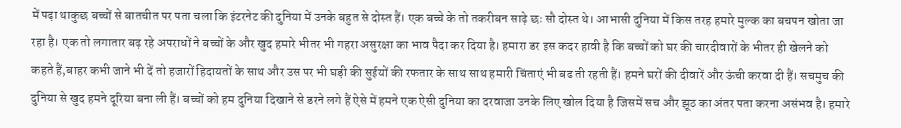में पढ़ा थाकुछ बच्चों से बातचीत पर पता चला कि इंटरनेट की दुनिया में उनके बहुत से दोस्त हैं। एक बच्चे के तो तकरीबन साढ़े छः सौ दोस्त थे। आभासी दुनिया में किस तरह हमारे मुल्क का बचपन खोता जा रहा है। एक तो लगातार बढ़ रहे अपराधों ने बच्चों के और खुद हमारे भीतर भी गहरा असुरक्षा का भाव पैदा कर दिया है। हमारा डर इस कदर हावी है कि बच्चों को घर की चारदीवारों के भीतर ही खेलने को कहते हैं,बाहर कभी जाने भी दें तो हजारों हिदायतों के साथ और उस पर भी घड़ी की सुईयों की रफतार के साथ साथ हमारी चिंताएं भी बढ ती रहती हैं। हमने घरों की दीवारें और ऊंची करवा दी हैं। सचमुच की दुनिया से खुद हमने दूरिया बना ली हैं। बच्चों को हम दुनिया दिखाने से डरने लगे हैं ऐसे में हमने एक ऐसी दुनिया का दरवाजा उनके लिए खोल दिया है जिसमें सच और झूठ का अंतर पता करना असंभव है। हमारे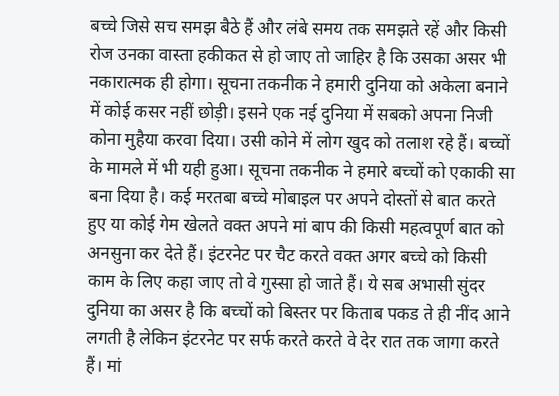बच्चे जिसे सच समझ बैठे हैं और लंबे समय तक समझते रहें और किसी रोज उनका वास्ता हकीकत से हो जाए तो जाहिर है कि उसका असर भी नकारात्मक ही होगा। सूचना तकनीक ने हमारी दुनिया को अकेला बनाने में कोई कसर नहीं छोड़ी। इसने एक नई दुनिया में सबको अपना निजी कोना मुहैया करवा दिया। उसी कोने में लोग खुद को तलाश रहे हैं। बच्चों के मामले में भी यही हुआ। सूचना तकनीक ने हमारे बच्चों को एकाकी सा बना दिया है। कई मरतबा बच्चे मोबाइल पर अपने दोस्तों से बात करते हुए या कोई गेम खेलते वक्त अपने मां बाप की किसी महत्वपूर्ण बात को अनसुना कर देते हैं। इंटरनेट पर चैट करते वक्त अगर बच्चे को किसी काम के लिए कहा जाए तो वे गुस्सा हो जाते हैं। ये सब अभासी सुंदर दुनिया का असर है कि बच्चों को बिस्तर पर किताब पकड ते ही नींद आने लगती है लेकिन इंटरनेट पर सर्फ करते करते वे देर रात तक जागा करते हैं। मां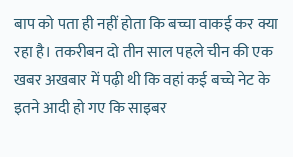बाप को पता ही नहीं होता कि बच्चा वाकई कर क्या रहा है। तकरीबन दो तीन साल पहले चीन की एक खबर अखबार में पढ़ी थी कि वहां कई बच्चे नेट के इतने आदी हो गए कि साइबर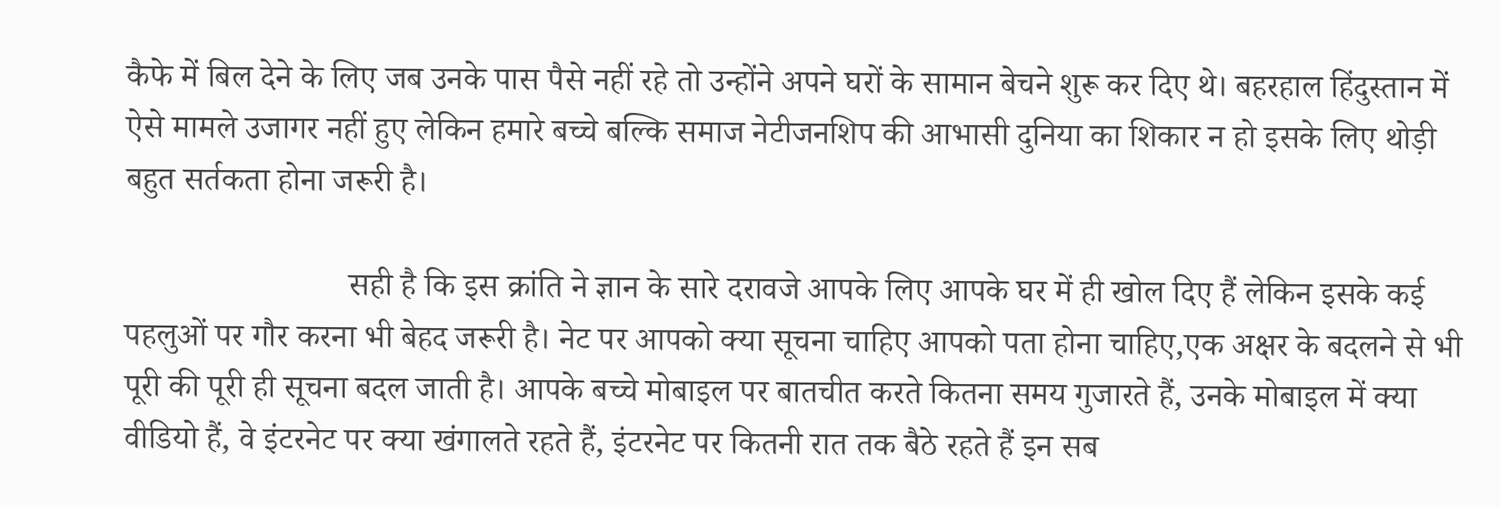कैफे में बिल देने के लिए जब उनके पास पैसे नहीं रहे तो उन्होंने अपने घरों के सामान बेचने शुरू कर दिए थे। बहरहाल हिंदुस्तान में ऐसे मामले उजागर नहीं हुए लेकिन हमारे बच्चे बल्कि समाज नेटीजनशिप की आभासी दुनिया का शिकार न हो इसके लिए थोड़ी बहुत सर्तकता होना जरूरी है।

                           सही है कि इस क्रांति ने ज्ञान के सारे दरावजे आपके लिए आपके घर में ही खोल दिए हैं लेकिन इसके कई पहलुओं पर गौर करना भी बेहद जरूरी है। नेट पर आपको क्या सूचना चाहिए आपको पता होना चाहिए,एक अक्षर के बदलने से भी पूरी की पूरी ही सूचना बदल जाती है। आपके बच्चे मोबाइल पर बातचीत करते कितना समय गुजारते हैं, उनके मोबाइल में क्या वीडियो हैं, वे इंटरनेट पर क्या खंगालते रहते हैं, इंटरनेट पर कितनी रात तक बैठे रहते हैं इन सब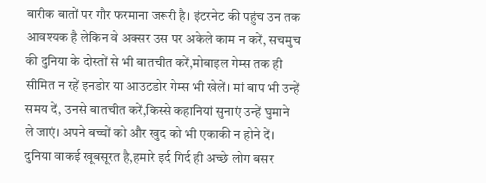बारीक बातों पर गौर फरमाना जरूरी है। इंटरनेट की पहुंच उन तक आवश्यक है लेकिन वे अक्सर उस पर अकेले काम न करें, सचमुच की दुनिया के दोस्तों से भी बातचीत करें,मोबाइल गेम्स तक ही सीमित न रहें इनडोर या आउटडोर गेम्स भी खेलें। मां बाप भी उन्हें समय दें, उनसे बातचीत करें,किस्से कहानियां सुनाएं उन्हें घुमाने ले जाएं। अपने बच्चों को और खुद को भी एकाकी न होने दें। दुनिया वाकई खूबसूरत है,हमारे इर्द गिर्द ही अच्छे लोग बसर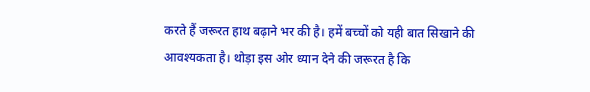करते हैं जरूरत हाथ बढ़ाने भर की है। हमें बच्चों को यही बात सिखाने की आवश्यकता है। थोड़ा इस ओर ध्यान देने की जरूरत है कि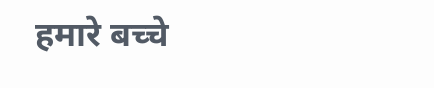हमारे बच्चे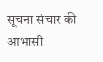सूचना संचार की आभासी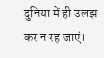दुनिया में ही उलझ कर न रह जाएं।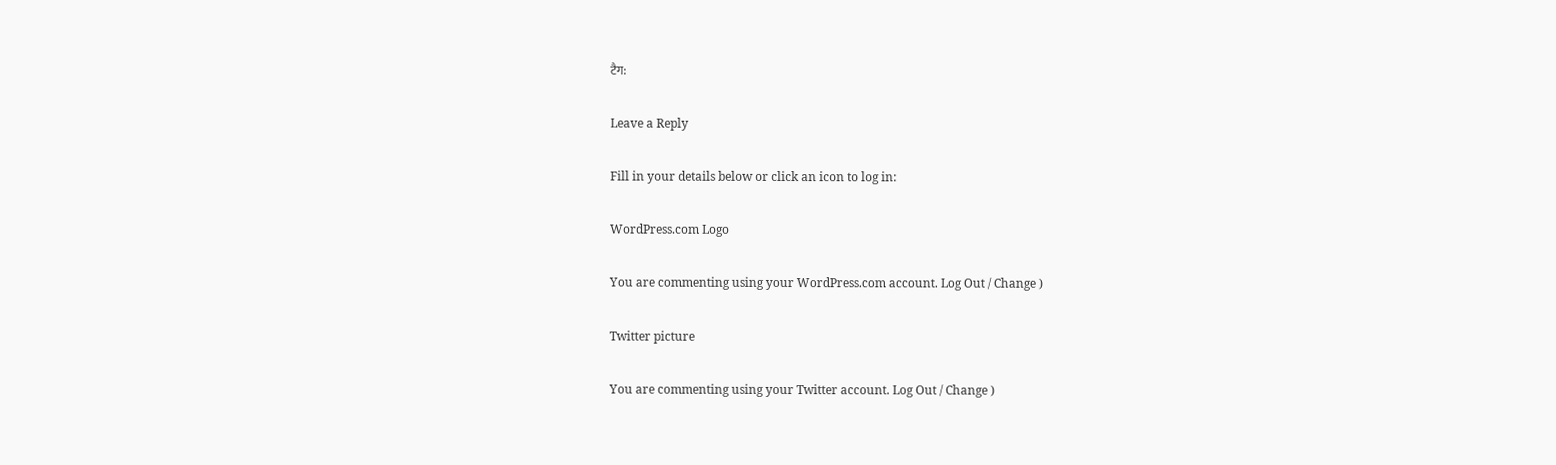टैग:

Leave a Reply

Fill in your details below or click an icon to log in:

WordPress.com Logo

You are commenting using your WordPress.com account. Log Out / Change )

Twitter picture

You are commenting using your Twitter account. Log Out / Change )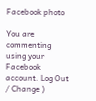Facebook photo

You are commenting using your Facebook account. Log Out / Change )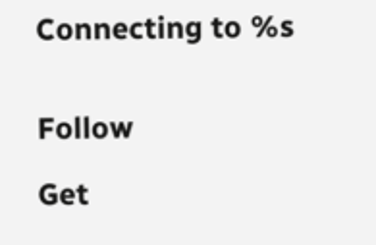Connecting to %s


Follow

Get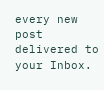every new post delivered to your Inbox.